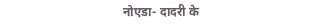नोएडा- दादरी के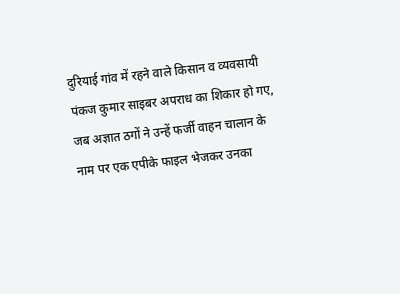दुरियाई गांव में रहने वाले किसान व व्यवसायी पंकज कुमार साइबर अपराध का शिकार हो गए, जब अज्ञात ठगों ने उन्हें फर्जी वाहन चालान के नाम पर एक एपीके फाइल भेजकर उनका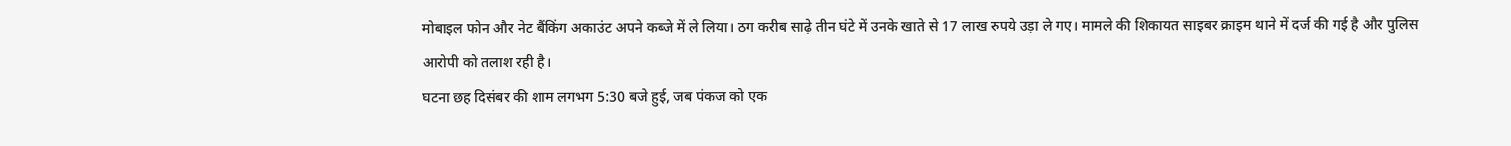मोबाइल फोन और नेट बैंकिंग अकाउंट अपने कब्जे में ले लिया। ठग करीब साढ़े तीन घंटे में उनके खाते से 17 लाख रुपये उड़ा ले गए। मामले की शिकायत साइबर क्राइम थाने में दर्ज की गई है और पुलिस आरोपी को तलाश रही है।
घटना छह दिसंबर की शाम लगभग 5:30 बजे हुई, जब पंकज को एक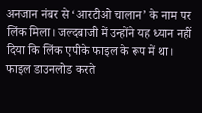अनजान नंबर से ‘आरटीओ चालान’ के नाम पर लिंक मिला। जल्दबाजी में उन्होंने यह ध्यान नहीं दिया कि लिंक एपीके फाइल के रूप में था। फाइल डाउनलोड करते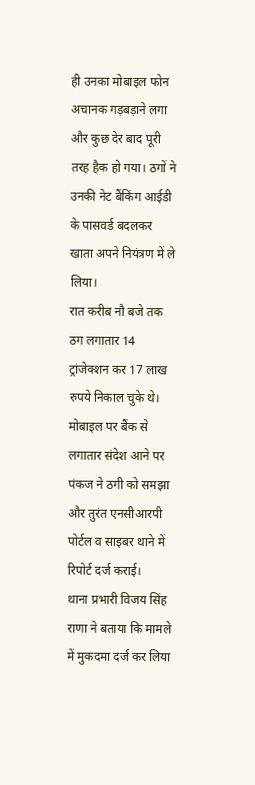ही उनका मोबाइल फोन अचानक गड़बड़ाने लगा और कुछ देर बाद पूरी तरह हैक हो गया। ठगों ने उनकी नेट बैंकिंग आईडी के पासवर्ड बदलकर खाता अपने नियंत्रण में ले लिया।
रात करीब नौ बजे तक ठग लगातार 14 ट्रांजेक्शन कर 17 लाख रुपये निकाल चुके थे। मोबाइल पर बैंक से लगातार संदेश आने पर पंकज ने ठगी को समझा और तुरंत एनसीआरपी पोर्टल व साइबर थाने में रिपोर्ट दर्ज कराई।
थाना प्रभारी विजय सिंह राणा ने बताया कि मामले में मुकदमा दर्ज कर लिया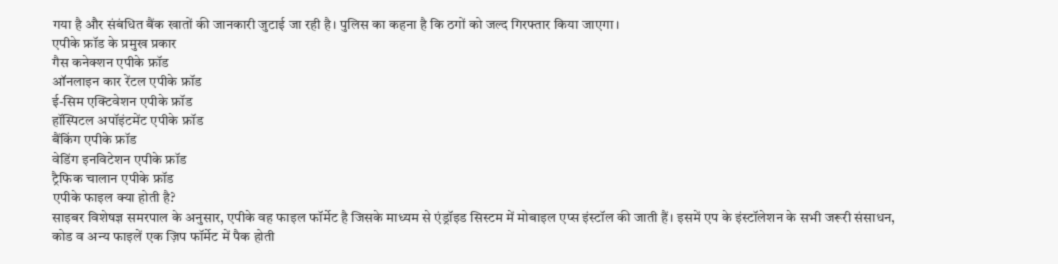गया है और संबंधित बैंक खातों की जानकारी जुटाई जा रही है। पुलिस का कहना है कि ठगों को जल्द गिरफ्तार किया जाएगा।
एपीके फ्रॉड के प्रमुख प्रकार
गैस कनेक्शन एपीके फ्रॉड
ऑनलाइन कार रेंटल एपीके फ्रॉड
ई-सिम एक्टिवेशन एपीके फ्रॉड
हॉस्पिटल अपॉइंटमेंट एपीके फ्रॉड
बैंकिंग एपीके फ्रॉड
वेडिंग इनविटेशन एपीके फ्रॉड
ट्रैफिक चालान एपीके फ्रॉड
एपीके फाइल क्या होती है?
साइबर विशेषज्ञ समरपाल के अनुसार, एपीके वह फाइल फॉर्मेट है जिसके माध्यम से एंड्रॉइड सिस्टम में मोबाइल एप्स इंस्टॉल की जाती हैं। इसमें एप के इंस्टॉलेशन के सभी जरूरी संसाधन, कोड व अन्य फाइलें एक ज़िप फॉर्मेट में पैक होती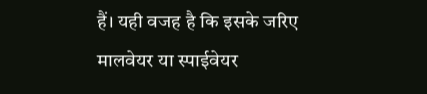हैं। यही वजह है कि इसके जरिए मालवेयर या स्पाईवेयर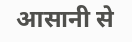आसानी से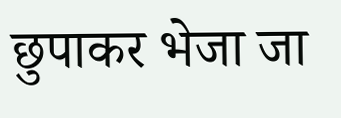छुपाकर भेजा जा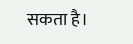सकता है।